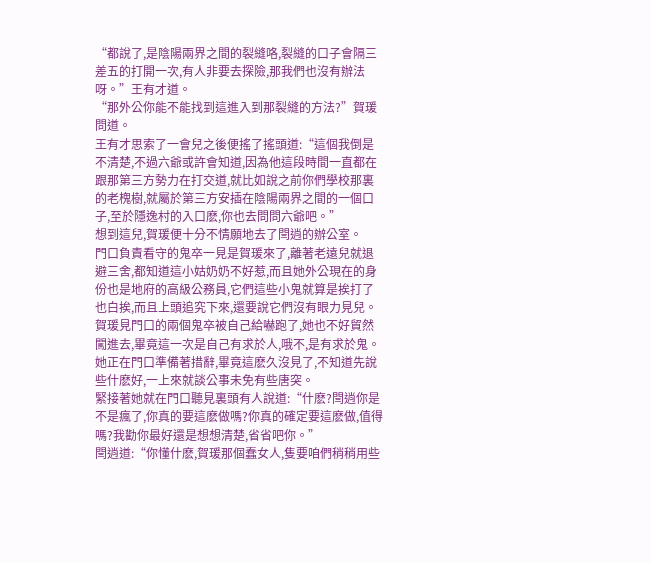“都說了,是陰陽兩界之間的裂縫咯,裂縫的口子會隔三差五的打開一次,有人非要去探險,那我們也沒有辦法呀。”王有才道。
“那外公你能不能找到這進入到那裂縫的方法?”賀瑗問道。
王有才思索了一會兒之後便搖了搖頭道:“這個我倒是不清楚,不過六爺或許會知道,因為他這段時間一直都在跟那第三方勢力在打交道,就比如說之前你們學校那裏的老槐樹,就屬於第三方安插在陰陽兩界之間的一個口子,至於隱逸村的入口麽,你也去問問六爺吧。”
想到這兒,賀瑗便十分不情願地去了閆逍的辦公室。
門口負責看守的鬼卒一見是賀瑗來了,離著老遠兒就退避三舍,都知道這小姑奶奶不好惹,而且她外公現在的身份也是地府的高級公務員,它們這些小鬼就算是挨打了也白挨,而且上頭追究下來,還要說它們沒有眼力見兒。
賀瑗見門口的兩個鬼卒被自己給嚇跑了,她也不好貿然闖進去,畢竟這一次是自己有求於人,哦不,是有求於鬼。
她正在門口準備著措辭,畢竟這麽久沒見了,不知道先說些什麽好,一上來就談公事未免有些唐突。
緊接著她就在門口聽見裏頭有人說道:“什麽?閆逍你是不是瘋了,你真的要這麽做嗎?你真的確定要這麽做,值得嗎?我勸你最好還是想想清楚,省省吧你。”
閆逍道:“你懂什麽,賀瑗那個蠢女人,隻要咱們稍稍用些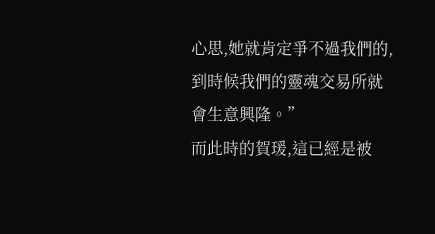心思,她就肯定爭不過我們的,到時候我們的靈魂交易所就會生意興隆。”
而此時的賀瑗,這已經是被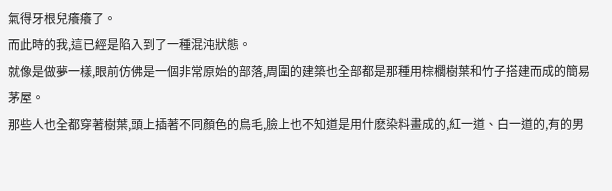氣得牙根兒癢癢了。
而此時的我,這已經是陷入到了一種混沌狀態。
就像是做夢一樣,眼前仿佛是一個非常原始的部落,周圍的建築也全部都是那種用棕櫚樹葉和竹子搭建而成的簡易茅屋。
那些人也全都穿著樹葉,頭上插著不同顏色的鳥毛,臉上也不知道是用什麽染料畫成的,紅一道、白一道的,有的男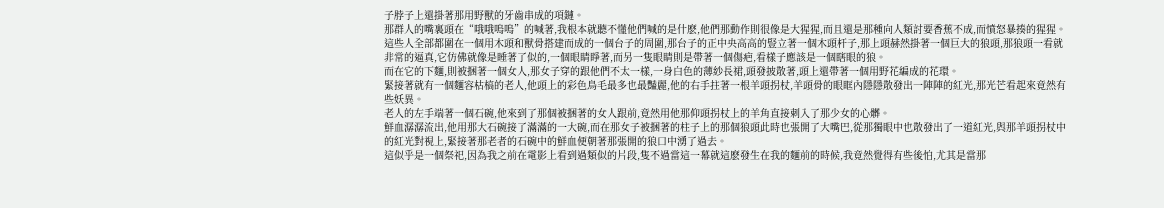子脖子上還掛著那用野獸的牙齒串成的項鏈。
那群人的嘴裏頭在“哦哦嗚嗚”的喊著,我根本就聽不懂他們喊的是什麽,他們那動作則很像是大猩猩,而且還是那種向人類討要香蕉不成,而憤怒暴揍的猩猩。
這些人全部都圍在一個用木頭和獸骨搭建而成的一個台子的周圍,那台子的正中央高高的豎立著一個木頭杆子,那上頭赫然掛著一個巨大的狼頭,那狼頭一看就非常的逼真,它仿佛就像是睡著了似的,一個眼睛睜著,而另一隻眼睛則是帶著一個傷疤,看樣子應該是一個瞎眼的狼。
而在它的下麵,則被捆著一個女人,那女子穿的跟他們不太一樣,一身白色的薄紗長裙,頭發披散著,頭上還帶著一個用野花編成的花環。
緊接著就有一個麵容枯槁的老人,他頭上的彩色鳥毛最多也最豔麗,他的右手拄著一根羊頭拐杖,羊頭骨的眼眶內隱隱散發出一陣陣的紅光,那光芒看起來竟然有些妖異。
老人的左手端著一個石碗,他來到了那個被捆著的女人跟前,竟然用他那仰頭拐杖上的羊角直接刺入了那少女的心髒。
鮮血潺潺流出,他用那大石碗接了滿滿的一大碗,而在那女子被捆著的柱子上的那個狼頭此時也張開了大嘴巴,從那獨眼中也散發出了一道紅光,與那羊頭拐杖中的紅光對視上,緊接著那老者的石碗中的鮮血便朝著那張開的狼口中湧了過去。
這似乎是一個祭祀,因為我之前在電影上看到過類似的片段,隻不過當這一幕就這麽發生在我的麵前的時候,我竟然覺得有些後怕,尤其是當那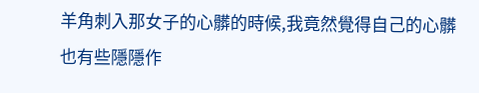羊角刺入那女子的心髒的時候,我竟然覺得自己的心髒也有些隱隱作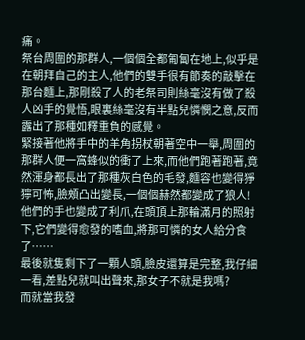痛。
祭台周圍的那群人,一個個全都匍匐在地上,似乎是在朝拜自己的主人,他們的雙手很有節奏的敲擊在那台麵上,那剛殺了人的老祭司則絲毫沒有做了殺人凶手的覺悟,眼裏絲毫沒有半點兒憐憫之意,反而露出了那種如釋重負的感覺。
緊接著他將手中的羊角拐杖朝著空中一舉,周圍的那群人便一窩蜂似的衝了上來,而他們跑著跑著,竟然渾身都長出了那種灰白色的毛發,麵容也變得猙獰可怖,臉頰凸出變長,一個個赫然都變成了狼人!
他們的手也變成了利爪,在頭頂上那輪滿月的照射下,它們變得愈發的嗜血,將那可憐的女人給分食了……
最後就隻剩下了一顆人頭,臉皮還算是完整,我仔細一看,差點兒就叫出聲來,那女子不就是我嗎?
而就當我發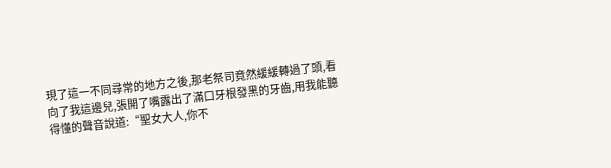現了這一不同尋常的地方之後,那老祭司竟然緩緩轉過了頭,看向了我這邊兒,張開了嘴露出了滿口牙根發黑的牙齒,用我能聽得懂的聲音說道:“聖女大人,你不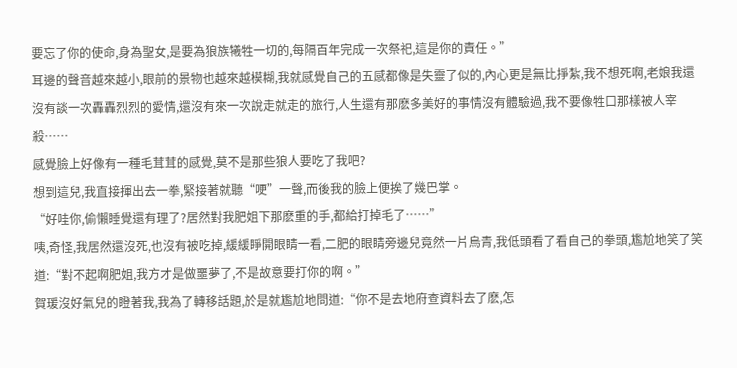要忘了你的使命,身為聖女,是要為狼族犧牲一切的,每隔百年完成一次祭祀,這是你的責任。”
耳邊的聲音越來越小,眼前的景物也越來越模糊,我就感覺自己的五感都像是失靈了似的,內心更是無比掙紮,我不想死啊,老娘我還沒有談一次轟轟烈烈的愛情,還沒有來一次說走就走的旅行,人生還有那麽多美好的事情沒有體驗過,我不要像牲口那樣被人宰殺……
感覺臉上好像有一種毛茸茸的感覺,莫不是那些狼人要吃了我吧?
想到這兒,我直接揮出去一拳,緊接著就聽“哽”一聲,而後我的臉上便挨了幾巴掌。
“好哇你,偷懶睡覺還有理了?居然對我肥姐下那麽重的手,都給打掉毛了……”
咦,奇怪,我居然還沒死,也沒有被吃掉,緩緩睜開眼睛一看,二肥的眼睛旁邊兒竟然一片烏青,我低頭看了看自己的拳頭,尷尬地笑了笑道:“對不起啊肥姐,我方才是做噩夢了,不是故意要打你的啊。”
賀瑗沒好氣兒的瞪著我,我為了轉移話題,於是就尷尬地問道:“你不是去地府查資料去了麽,怎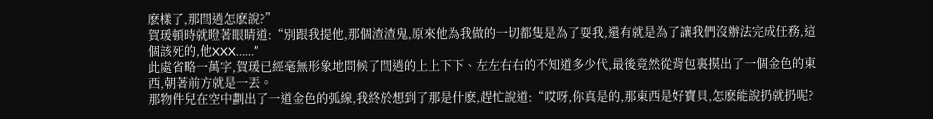麽樣了,那閆逍怎麽說?”
賀瑗頓時就瞪著眼睛道:“別跟我提他,那個渣渣鬼,原來他為我做的一切都隻是為了耍我,還有就是為了讓我們沒辦法完成任務,這個該死的,他XXX……”
此處省略一萬字,賀瑗已經毫無形象地問候了閆逍的上上下下、左左右右的不知道多少代,最後竟然從背包裏摸出了一個金色的東西,朝著前方就是一丟。
那物件兒在空中劃出了一道金色的弧線,我終於想到了那是什麽,趕忙說道:“哎呀,你真是的,那東西是好寶貝,怎麽能說扔就扔呢?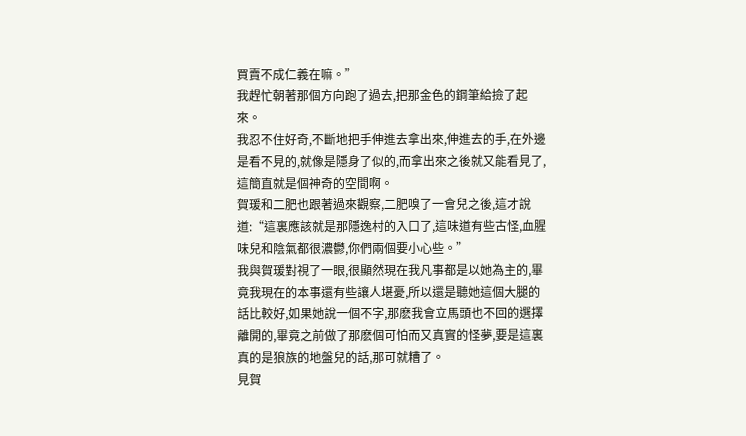買賣不成仁義在嘛。”
我趕忙朝著那個方向跑了過去,把那金色的鋼筆給撿了起來。
我忍不住好奇,不斷地把手伸進去拿出來,伸進去的手,在外邊是看不見的,就像是隱身了似的,而拿出來之後就又能看見了,這簡直就是個神奇的空間啊。
賀瑗和二肥也跟著過來觀察,二肥嗅了一會兒之後,這才說道:“這裏應該就是那隱逸村的入口了,這味道有些古怪,血腥味兒和陰氣都很濃鬱,你們兩個要小心些。”
我與賀瑗對視了一眼,很顯然現在我凡事都是以她為主的,畢竟我現在的本事還有些讓人堪憂,所以還是聽她這個大腿的話比較好,如果她說一個不字,那麽我會立馬頭也不回的選擇離開的,畢竟之前做了那麽個可怕而又真實的怪夢,要是這裏真的是狼族的地盤兒的話,那可就糟了。
見賀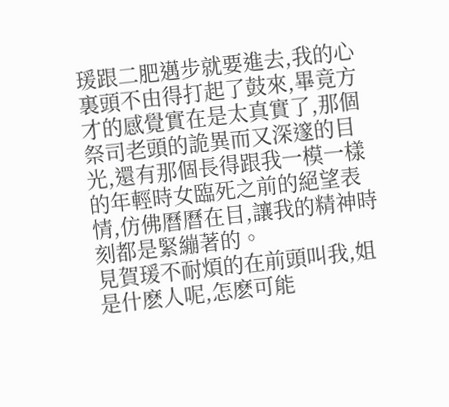瑗跟二肥邁步就要進去,我的心裏頭不由得打起了鼓來,畢竟方才的感覺實在是太真實了,那個祭司老頭的詭異而又深邃的目光,還有那個長得跟我一模一樣的年輕時女臨死之前的絕望表情,仿佛曆曆在目,讓我的精神時刻都是緊繃著的。
見賀瑗不耐煩的在前頭叫我,姐是什麽人呢,怎麽可能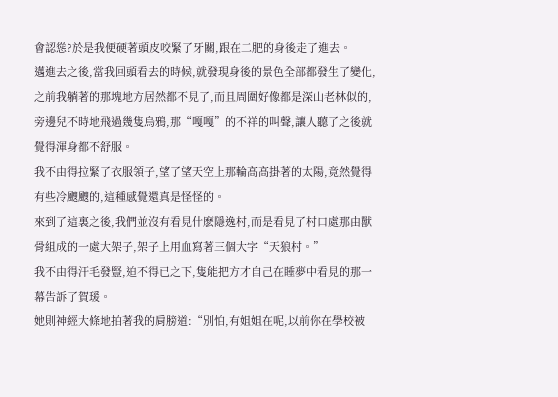會認慫?於是我便硬著頭皮咬緊了牙關,跟在二肥的身後走了進去。
邁進去之後,當我回頭看去的時候,就發現身後的景色全部都發生了變化,之前我躺著的那塊地方居然都不見了,而且周圍好像都是深山老林似的,旁邊兒不時地飛過幾隻烏鴉,那“嘎嘎”的不祥的叫聲,讓人聽了之後就覺得渾身都不舒服。
我不由得拉緊了衣服領子,望了望天空上那輪高高掛著的太陽,竟然覺得有些冷颼颼的,這種感覺還真是怪怪的。
來到了這裏之後,我們並沒有看見什麽隱逸村,而是看見了村口處那由獸骨組成的一處大架子,架子上用血寫著三個大字“天狼村。”
我不由得汗毛發豎,迫不得已之下,隻能把方才自己在睡夢中看見的那一幕告訴了賀瑗。
她則神經大條地拍著我的肩膀道:“別怕,有姐姐在呢,以前你在學校被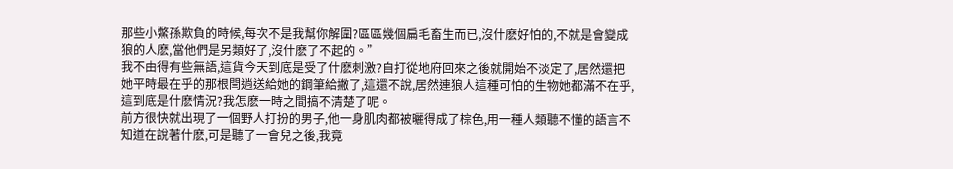那些小鱉孫欺負的時候,每次不是我幫你解圍?區區幾個扁毛畜生而已,沒什麽好怕的,不就是會變成狼的人麽,當他們是另類好了,沒什麽了不起的。”
我不由得有些無語,這貨今天到底是受了什麽刺激?自打從地府回來之後就開始不淡定了,居然還把她平時最在乎的那根閆逍送給她的鋼筆給撇了,這還不說,居然連狼人這種可怕的生物她都滿不在乎,這到底是什麽情況?我怎麽一時之間搞不清楚了呢。
前方很快就出現了一個野人打扮的男子,他一身肌肉都被曬得成了棕色,用一種人類聽不懂的語言不知道在說著什麽,可是聽了一會兒之後,我竟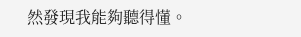然發現我能夠聽得懂。